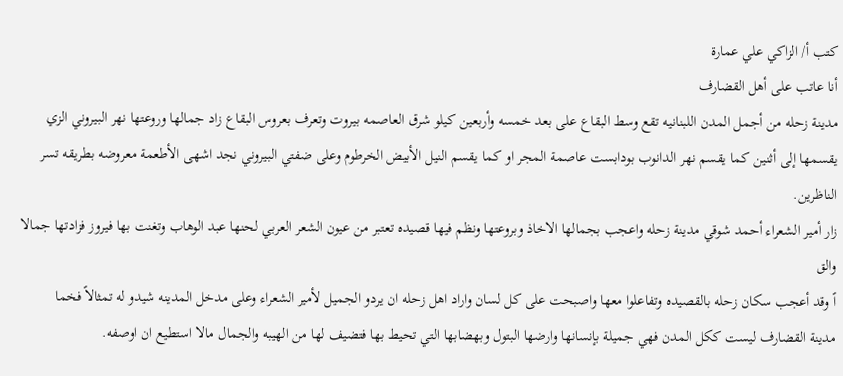كتب أ/ الزاكي علي عمارة
أنا عاتب على أهل القضارف
مدينة زحله من أجمل المدن اللبنانيه تقع وسط البقاع على بعد خمسه وأربعين كيلو شرق العاصمه بيروت وتعرف بعروس البقاع زاد جمالها وروعتها نهر البيروني الزي يقسمها إلى أثنين كما يقسم نهر الدانوب بودابست عاصمة المجر او كما يقسم النيل الأبيض الخرطوم وعلى ضفتي البيروني نجد اشهى الأطعمة معروضه بطريقه تسر الناظرين.
زار أمير الشعراء أحمد شوقي مدينة زحله واعجب بجمالها الاخاذ وبروعتها ونظم فيها قصيده تعتبر من عيون الشعر العربي لحنها عبد الوهاب وتغنت بها فيروز فزادتها جمالا والق
اً وقد أعجب سكان زحله بالقصيده وتفاعلوا معها واصبحت على كل لسان واراد اهل زحله ان يردو الجميل لأمير الشعراء وعلى مدخل المدينه شيدو له تمثالاً فخما
مدينة القضارف ليست ككل المدن فهي جميلة بإنسانها وارضها البتول وبهضابها التي تحيط بها فتضيف لها من الهيبه والجمال مالا استطيع ان اوصفه.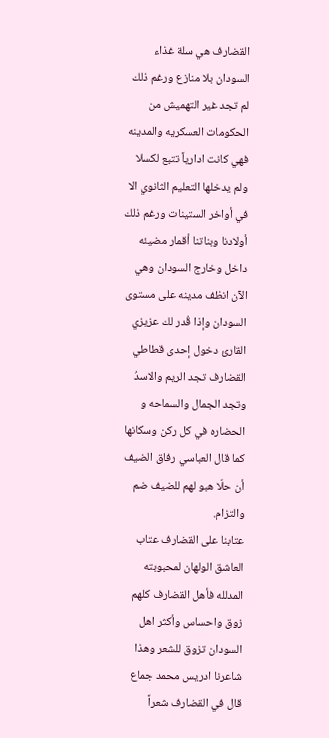القضارف هي سلة غذاء السودان بلا منازع ورغم ذلك لم تجد غير التهميش من الحكومات العسكريه والمدينه فهي كانت ادارياً تتبع لكسلا ولم يدخلها التعليم الثانوي الا في أواخر الستينات ورغم ذلك أولادنا وبناتنا أقمار مضيئه داخل وخارج السودان وهي الآن انظف مدينه على مستوى السودان وإذا قُدر لك عزيزي القارئ دخول إحدى قطاطي القضارف تجد الريم والاسدُ وتجد الجمال والسماحه و الحضاره في كل ركن وسكانها كما قال العباسي رفاق الضيف أن حلّا هبو لهم للضيف ضم والتزام.
عتابنا على القضارف عتاب العاشق الولهان لمحبوبته المدلله فأهل القضارف كلهم زوق واحساس وأكثر اهل السودان تزوق للشعر وهذا شاعرنا ادريس محمد جماع قال في القضارف شعراً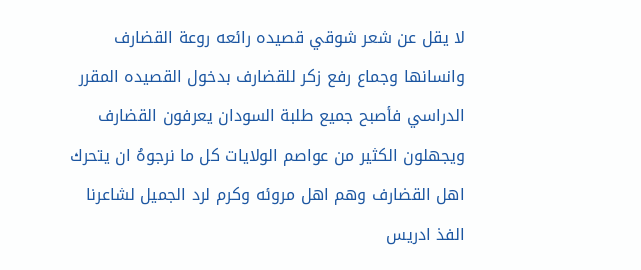لا يقل عن شعر شوقي قصيده رائعه روعة القضارف وانسانها وجماع رفع زكر للقضارف بدخول القصيده المقرر الدراسي فأصبح جميع طلبة السودان يعرفون القضارف ويجهلون الكثير من عواصم الولايات كل ما نرجوهُ ان يتحرك اهل القضارف وهم اهل مروئه وكرم لرد الجميل لشاعرنا الفذ ادريس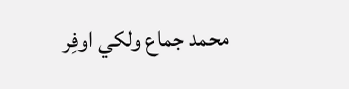محمد جماع ولكي اوفِر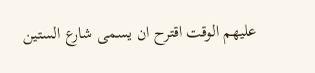عليهم الوقت اقترح ان يسمى شارع الستين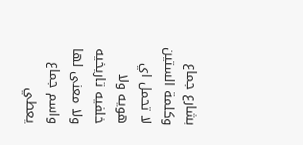بشارع جماع وكلمة الستين لا تحمل اي هويه ولا خلفيه تاريخيه ولا معنى لها واسم جماع يعطي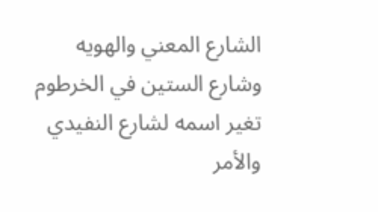الشارع المعني والهويه وشارع الستين في الخرطوم تغير اسمه لشارع النفيدي والأمر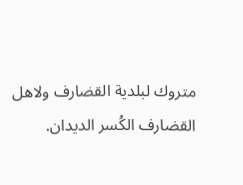متروك لبلدية القضارف ولاهل القضارف الكُسر الديدان.